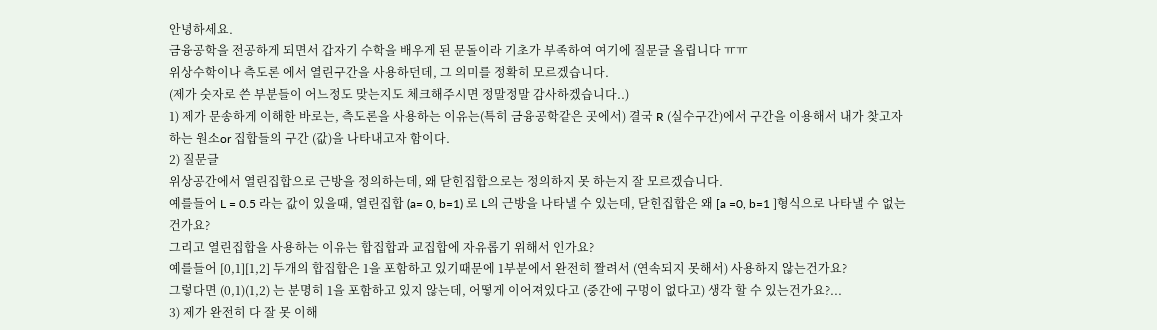안녕하세요.
금융공학을 전공하게 되면서 갑자기 수학을 배우게 된 문돌이라 기초가 부족하여 여기에 질문글 올립니다 ㅠㅠ
위상수학이나 측도론 에서 열린구간을 사용하던데, 그 의미를 정확히 모르겠습니다.
(제가 숫자로 쓴 부분들이 어느정도 맞는지도 체크해주시면 정말정말 감사하겠습니다..)
1) 제가 문송하게 이해한 바로는, 측도론을 사용하는 이유는(특히 금융공학같은 곳에서) 결국 R (실수구간)에서 구간을 이용해서 내가 찾고자 하는 원소or 집합들의 구간 (값)을 나타내고자 함이다.
2) 질문글
위상공간에서 열린집합으로 근방을 정의하는데, 왜 닫힌집합으로는 정의하지 못 하는지 잘 모르겠습니다.
예를들어 L = 0.5 라는 값이 있을때, 열린집합 (a= 0, b=1) 로 L의 근방을 나타낼 수 있는데, 닫힌집합은 왜 [a =0, b=1 ]형식으로 나타낼 수 없는건가요?
그리고 열린집합을 사용하는 이유는 합집합과 교집합에 자유롭기 위해서 인가요?
예를들어 [0,1][1,2] 두개의 합집합은 1을 포함하고 있기때문에 1부분에서 완전히 짤려서 (연속되지 못해서) 사용하지 않는건가요?
그렇다면 (0,1)(1,2) 는 분명히 1을 포함하고 있지 않는데, 어떻게 이어져있다고 (중간에 구멍이 없다고) 생각 할 수 있는건가요?...
3) 제가 완전히 다 잘 못 이해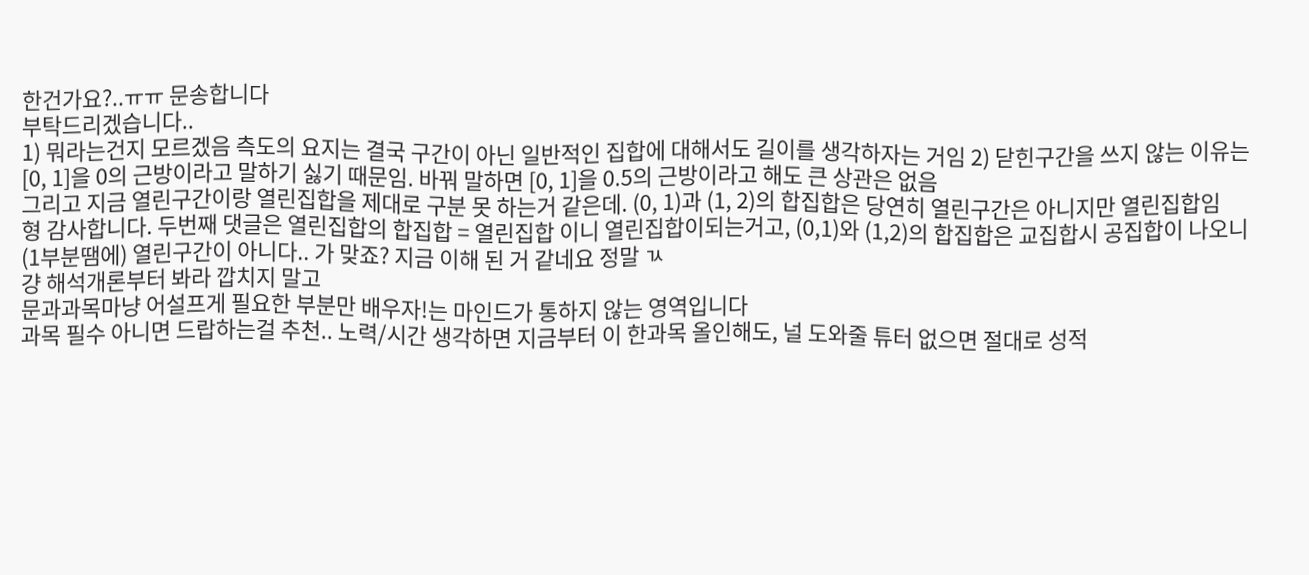한건가요?..ㅠㅠ 문송합니다
부탁드리겠습니다..
1) 뭐라는건지 모르겠음 측도의 요지는 결국 구간이 아닌 일반적인 집합에 대해서도 길이를 생각하자는 거임 2) 닫힌구간을 쓰지 않는 이유는 [0, 1]을 0의 근방이라고 말하기 싫기 때문임. 바꿔 말하면 [0, 1]을 0.5의 근방이라고 해도 큰 상관은 없음
그리고 지금 열린구간이랑 열린집합을 제대로 구분 못 하는거 같은데. (0, 1)과 (1, 2)의 합집합은 당연히 열린구간은 아니지만 열린집합임
형 감사합니다. 두번째 댓글은 열린집합의 합집합 = 열린집합 이니 열린집합이되는거고, (0,1)와 (1,2)의 합집합은 교집합시 공집합이 나오니 (1부분땜에) 열린구간이 아니다.. 가 맞죠? 지금 이해 된 거 같네요 정말 ㄳ
걍 해석개론부터 봐라 깝치지 말고
문과과목마냥 어설프게 필요한 부분만 배우자!는 마인드가 통하지 않는 영역입니다
과목 필수 아니면 드랍하는걸 추천.. 노력/시간 생각하면 지금부터 이 한과목 올인해도, 널 도와줄 튜터 없으면 절대로 성적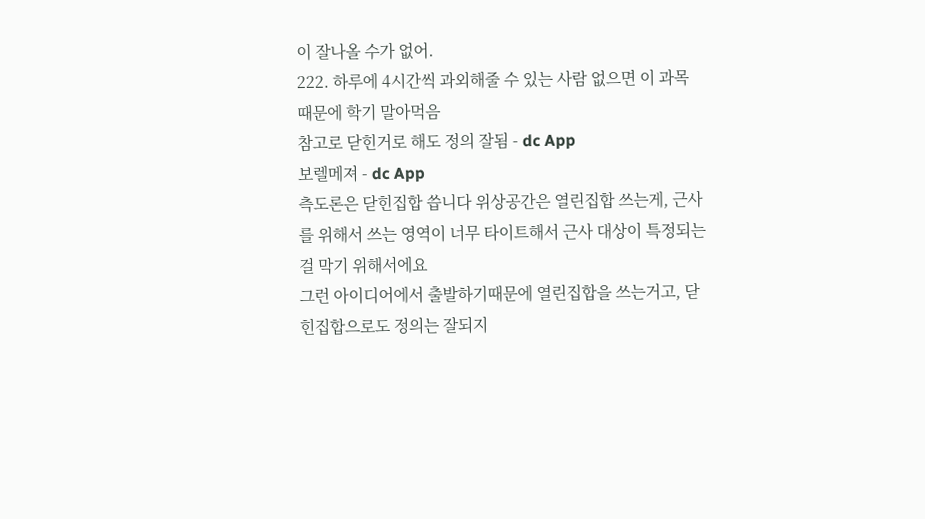이 잘나올 수가 없어.
222. 하루에 4시간씩 과외해줄 수 있는 사람 없으면 이 과목 때문에 학기 말아먹음
참고로 닫힌거로 해도 정의 잘됨 - dc App
보렐메져 - dc App
측도론은 닫힌집합 씁니다 위상공간은 열린집합 쓰는게, 근사를 위해서 쓰는 영역이 너무 타이트해서 근사 대상이 특정되는 걸 막기 위해서에요
그런 아이디어에서 출발하기때문에 열린집합을 쓰는거고, 닫힌집합으로도 정의는 잘되지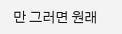만 그러면 원래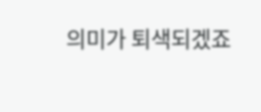의미가 퇴색되겠죠